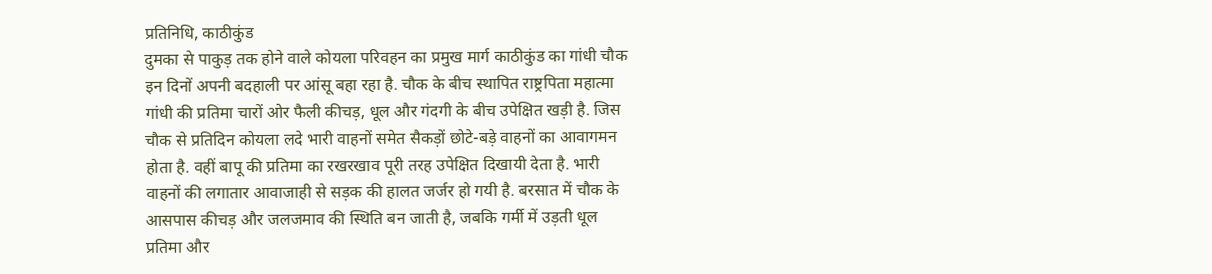प्रतिनिधि, काठीकुंड
दुमका से पाकुड़ तक होने वाले कोयला परिवहन का प्रमुख मार्ग काठीकुंड का गांधी चौक इन दिनों अपनी बदहाली पर आंसू बहा रहा है. चौक के बीच स्थापित राष्ट्रपिता महात्मा गांधी की प्रतिमा चारों ओर फैली कीचड़, धूल और गंदगी के बीच उपेक्षित खड़ी है. जिस चौक से प्रतिदिन कोयला लदे भारी वाहनों समेत सैकड़ों छोटे-बड़े वाहनों का आवागमन होता है. वहीं बापू की प्रतिमा का रखरखाव पूरी तरह उपेक्षित दिखायी देता है. भारी वाहनों की लगातार आवाजाही से सड़क की हालत जर्जर हो गयी है. बरसात में चौक के आसपास कीचड़ और जलजमाव की स्थिति बन जाती है, जबकि गर्मी में उड़ती धूल प्रतिमा और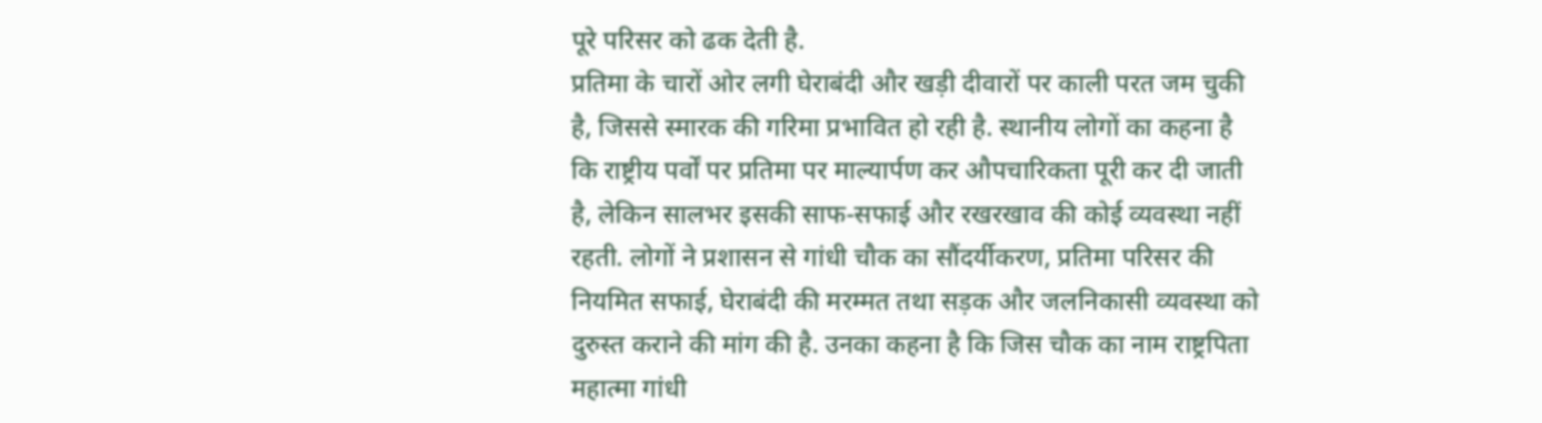पूरे परिसर को ढक देती है.
प्रतिमा के चारों ओर लगी घेराबंदी और खड़ी दीवारों पर काली परत जम चुकी है, जिससे स्मारक की गरिमा प्रभावित हो रही है. स्थानीय लोगों का कहना है कि राष्ट्रीय पर्वों पर प्रतिमा पर माल्यार्पण कर औपचारिकता पूरी कर दी जाती है, लेकिन सालभर इसकी साफ-सफाई और रखरखाव की कोई व्यवस्था नहीं रहती. लोगों ने प्रशासन से गांधी चौक का सौंदर्यीकरण, प्रतिमा परिसर की नियमित सफाई, घेराबंदी की मरम्मत तथा सड़क और जलनिकासी व्यवस्था को दुरुस्त कराने की मांग की है. उनका कहना है कि जिस चौक का नाम राष्ट्रपिता महात्मा गांधी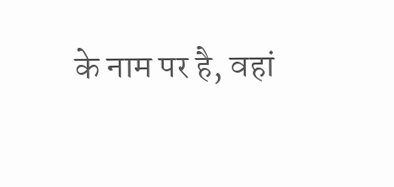के नाम पर है, वहां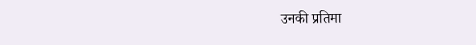उनकी प्रतिमा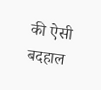की ऐसी बदहाल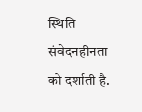स्थिति संवेदनहीनता को दर्शाती है.